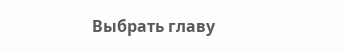Выбрать главу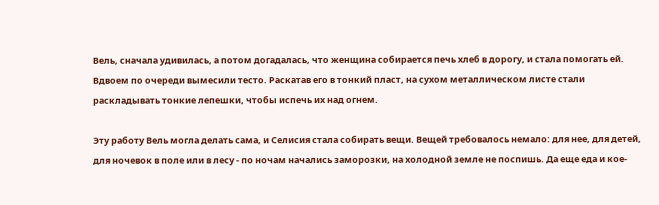Вель, сначала удивилась, а потом догадалась, что женщина собирается печь хлеб в дорогу, и стала помогать ей. Вдвоем по очереди вымесили тесто. Раскатав его в тонкий пласт, на сухом металлическом листе стали раскладывать тонкие лепешки, чтобы испечь их над огнем.

Эту работу Вель могла делать сама, и Селисия стала собирать вещи. Вещей требовалось немало: для нее, для детей, для ночевок в поле или в лесу - по ночам начались заморозки, на холодной земле не поспишь. Да еще еда и кое-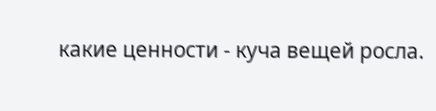какие ценности - куча вещей росла.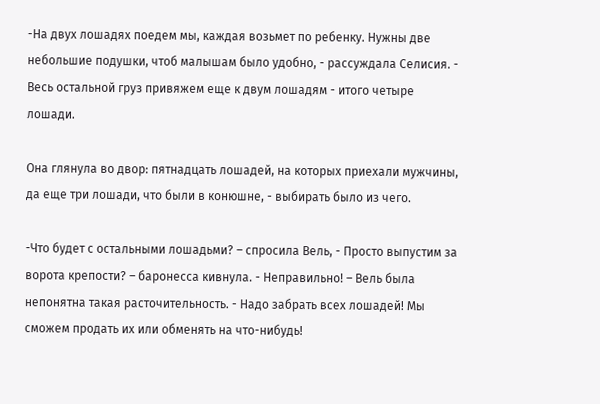-На двух лошадях поедем мы, каждая возьмет по ребенку. Нужны две небольшие подушки, чтоб малышам было удобно, - рассуждала Селисия. - Весь остальной груз привяжем еще к двум лошадям - итого четыре лошади.

Она глянула во двор: пятнадцать лошадей, на которых приехали мужчины, да еще три лошади, что были в конюшне, - выбирать было из чего.

-Что будет с остальными лошадьми? – спросила Вель, - Просто выпустим за ворота крепости? – баронесса кивнула. - Неправильно! – Вель была непонятна такая расточительность. - Надо забрать всех лошадей! Мы сможем продать их или обменять на что-нибудь!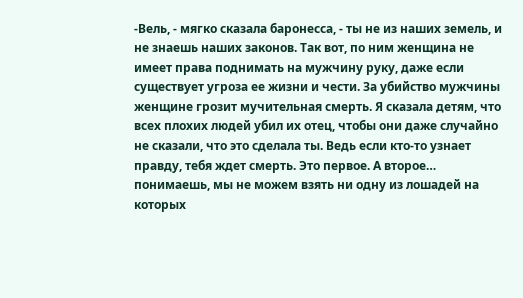-Вель, - мягко сказала баронесса, - ты не из наших земель, и не знаешь наших законов. Так вот, по ним женщина не имеет права поднимать на мужчину руку, даже если существует угроза ее жизни и чести. За убийство мужчины женщине грозит мучительная смерть. Я сказала детям, что всех плохих людей убил их отец, чтобы они даже случайно не сказали, что это сделала ты. Ведь если кто-то узнает правду, тебя ждет смерть. Это первое. А второе… понимаешь, мы не можем взять ни одну из лошадей на которых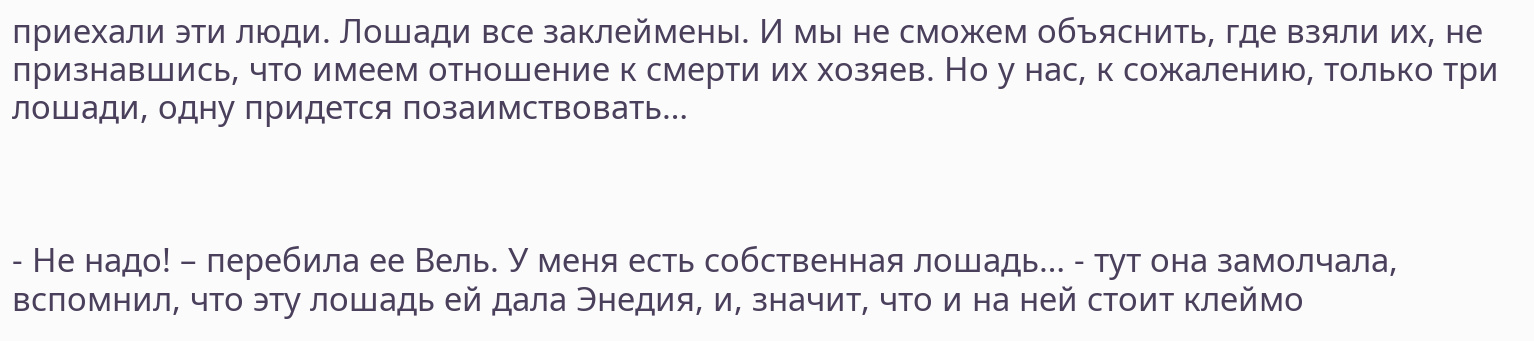приехали эти люди. Лошади все заклеймены. И мы не сможем объяснить, где взяли их, не признавшись, что имеем отношение к смерти их хозяев. Но у нас, к сожалению, только три лошади, одну придется позаимствовать…



- Не надо! – перебила ее Вель. У меня есть собственная лошадь… - тут она замолчала, вспомнил, что эту лошадь ей дала Энедия, и, значит, что и на ней стоит клеймо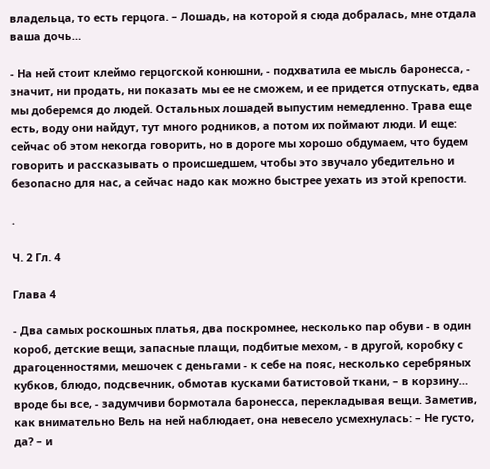владельца, то есть герцога. – Лошадь, на которой я сюда добралась, мне отдала ваша дочь…

- На ней стоит клеймо герцогской конюшни, - подхватила ее мысль баронесса, - значит, ни продать, ни показать мы ее не сможем, и ее придется отпускать, едва мы доберемся до людей. Остальных лошадей выпустим немедленно. Трава еще есть, воду они найдут, тут много родников, а потом их поймают люди. И еще: сейчас об этом некогда говорить, но в дороге мы хорошо обдумаем, что будем говорить и рассказывать о происшедшем, чтобы это звучало убедительно и безопасно для нас, а сейчас надо как можно быстрее уехать из этой крепости.

.

Ч. 2 Гл. 4

Глава 4

- Два самых роскошных платья, два поскромнее, несколько пар обуви - в один короб, детские вещи, запасные плащи, подбитые мехом, - в другой, коробку с драгоценностями, мешочек с деньгами - к себе на пояс, несколько серебряных кубков, блюдо, подсвечник, обмотав кусками батистовой ткани, – в корзину… вроде бы все, - задумчиви бормотала баронесса, перекладывая вещи. Заметив, как внимательно Вель на ней наблюдает, она невесело усмехнулась: – Не густо, да? – и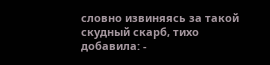словно извиняясь за такой скудный скарб, тихо добавила: -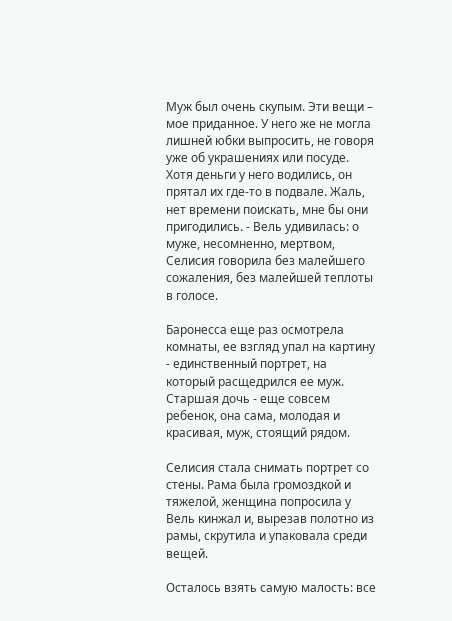Муж был очень скупым. Эти вещи – мое приданное. У него же не могла лишней юбки выпросить, не говоря уже об украшениях или посуде. Хотя деньги у него водились, он прятал их где-то в подвале. Жаль, нет времени поискать, мне бы они пригодились. - Вель удивилась: о муже, несомненно, мертвом, Селисия говорила без малейшего сожаления, без малейшей теплоты в голосе.

Баронесса еще раз осмотрела комнаты, ее взгляд упал на картину - единственный портрет, на который расщедрился ее муж. Старшая дочь - еще совсем ребенок, она сама, молодая и красивая, муж, стоящий рядом.

Селисия стала снимать портрет со стены. Рама была громоздкой и тяжелой, женщина попросила у Вель кинжал и, вырезав полотно из рамы, скрутила и упаковала среди вещей.

Осталось взять самую малость: все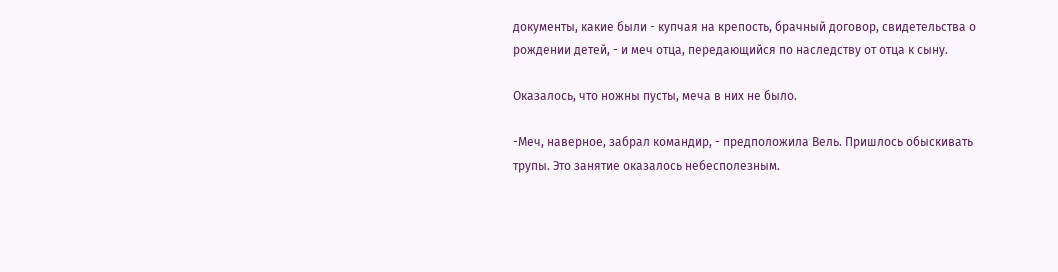документы, какие были - купчая на крепость, брачный договор, свидетельства о рождении детей, - и меч отца, передающийся по наследству от отца к сыну.

Оказалось, что ножны пусты, меча в них не было.

-Меч, наверное, забрал командир, - предположила Вель. Пришлось обыскивать трупы. Это занятие оказалось небесполезным.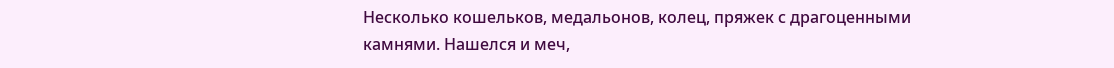Несколько кошельков, медальонов, колец, пряжек с драгоценными камнями. Нашелся и меч,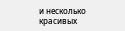и несколько красивых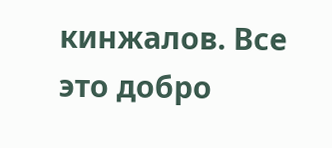кинжалов. Все это добро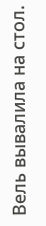Вель вывалила на стол.